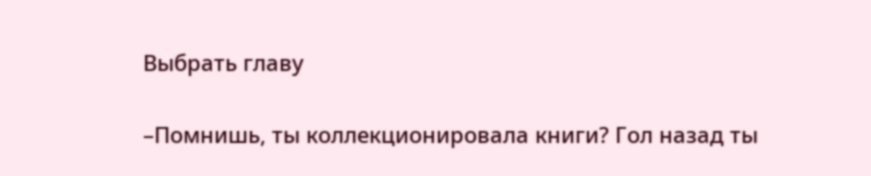Выбрать главу

–Помнишь, ты коллекционировала книги? Гол назад ты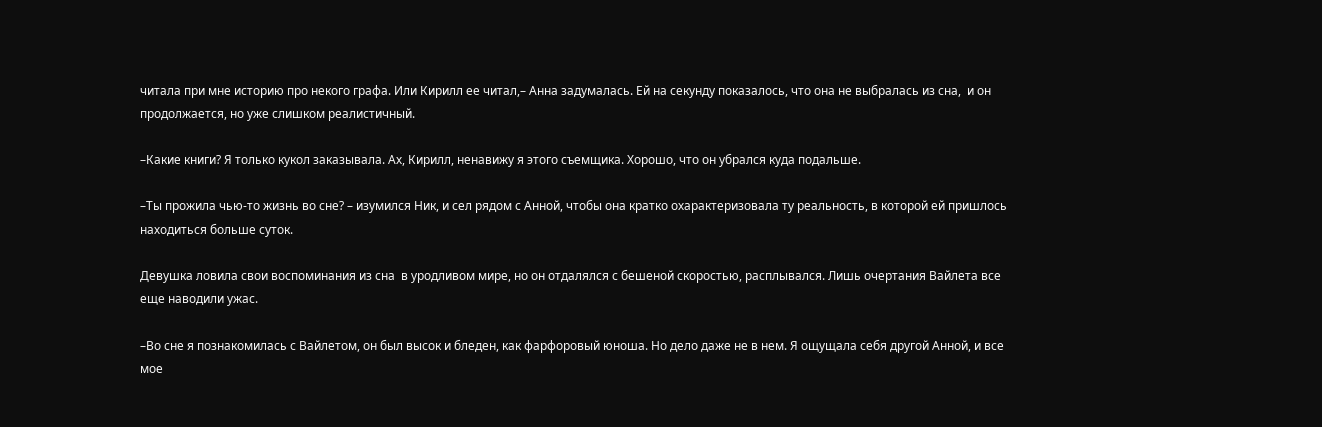читала при мне историю про некого графа. Или Кирилл ее читал,– Анна задумалась. Ей на секунду показалось, что она не выбралась из сна,  и он продолжается, но уже слишком реалистичный.

–Какие книги? Я только кукол заказывала. Ах, Кирилл, ненавижу я этого съемщика. Хорошо, что он убрался куда подальше.

–Ты прожила чью-то жизнь во сне? – изумился Ник, и сел рядом с Анной, чтобы она кратко охарактеризовала ту реальность, в которой ей пришлось находиться больше суток.

Девушка ловила свои воспоминания из сна  в уродливом мире, но он отдалялся с бешеной скоростью, расплывался. Лишь очертания Вайлета все еще наводили ужас.

–Во сне я познакомилась с Вайлетом, он был высок и бледен, как фарфоровый юноша. Но дело даже не в нем. Я ощущала себя другой Анной, и все мое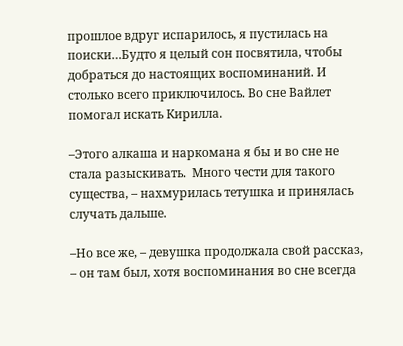прошлое вдруг испарилось, я пустилась на поиски…Будто я целый сон посвятила, чтобы добраться до настоящих воспоминаний. И столько всего приключилось. Во сне Вайлет помогал искать Кирилла.

–Этого алкаша и наркомана я бы и во сне не стала разыскивать.  Много чести для такого существа, – нахмурилась тетушка и принялась случать дальше.

–Но все же, – девушка продолжала свой рассказ, – он там был, хотя воспоминания во сне всегда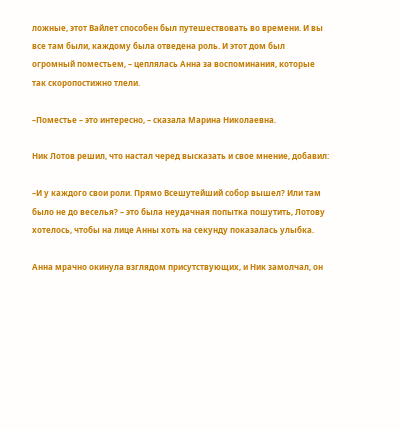ложные, этот Вайлет способен был путешествовать во времени. И вы все там были, каждому была отведена роль. И этот дом был огромный поместьем, – цеплялась Анна за воспоминания, которые так скоропостижно тлели.

–Поместье – это интересно, – сказала Марина Николаевна.

Ник Лотов решил, что настал черед высказать и свое мнение, добавил:

–И у каждого свои роли. Прямо Всешутейший собор вышел? Или там было не до веселья? – это была неудачная попытка пошутить, Лотову хотелось, чтобы на лице Анны хоть на секунду показалась улыбка.

Анна мрачно окинула взглядом присутствующих, и Ник замолчал, он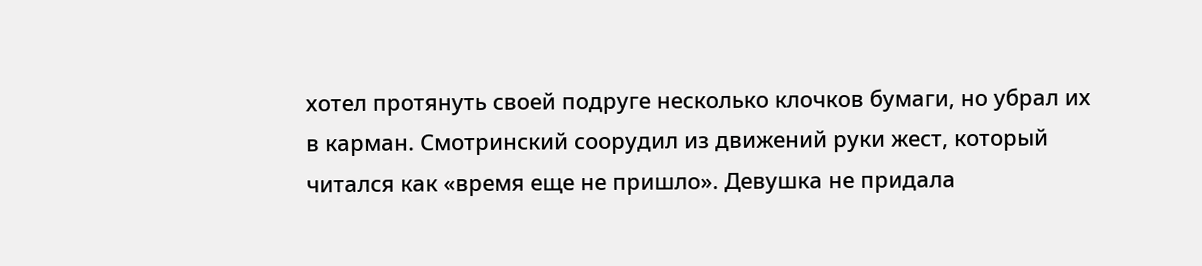хотел протянуть своей подруге несколько клочков бумаги, но убрал их в карман. Смотринский соорудил из движений руки жест, который читался как «время еще не пришло». Девушка не придала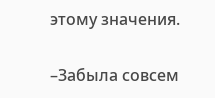этому значения.

–Забыла совсем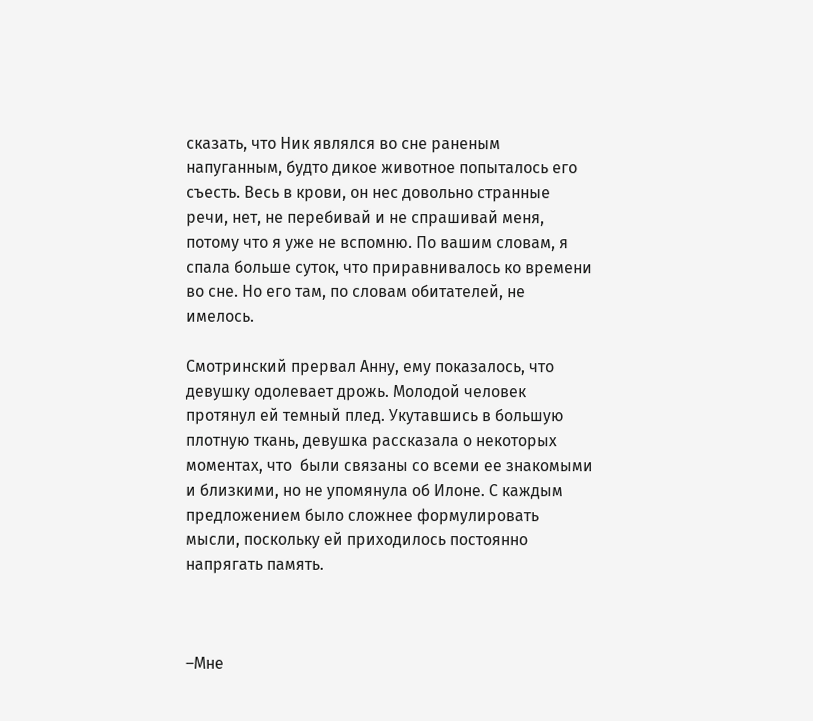сказать, что Ник являлся во сне раненым напуганным, будто дикое животное попыталось его съесть. Весь в крови, он нес довольно странные речи, нет, не перебивай и не спрашивай меня, потому что я уже не вспомню. По вашим словам, я спала больше суток, что приравнивалось ко времени во сне. Но его там, по словам обитателей, не имелось.

Смотринский прервал Анну, ему показалось, что девушку одолевает дрожь. Молодой человек протянул ей темный плед. Укутавшись в большую плотную ткань, девушка рассказала о некоторых моментах, что  были связаны со всеми ее знакомыми и близкими, но не упомянула об Илоне. С каждым предложением было сложнее формулировать мысли, поскольку ей приходилось постоянно напрягать память.



–Мне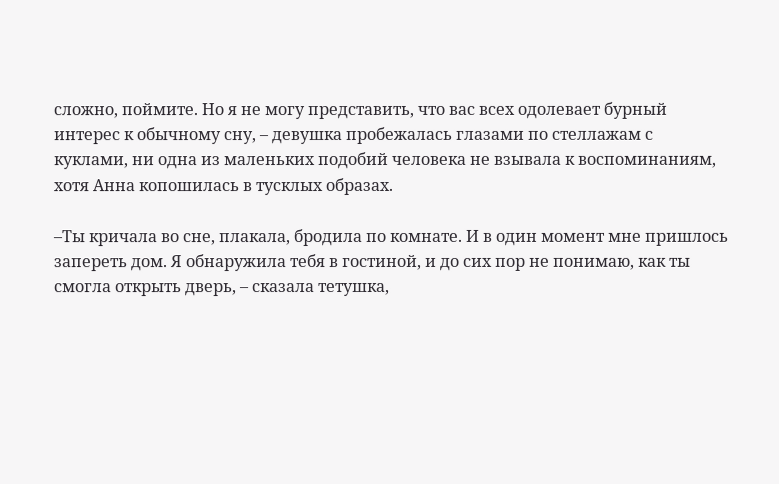сложно, поймите. Но я не могу представить, что вас всех одолевает бурный интерес к обычному сну, – девушка пробежалась глазами по стеллажам с куклами, ни одна из маленьких подобий человека не взывала к воспоминаниям, хотя Анна копошилась в тусклых образах.

–Ты кричала во сне, плакала, бродила по комнате. И в один момент мне пришлось запереть дом. Я обнаружила тебя в гостиной, и до сих пор не понимаю, как ты смогла открыть дверь, – сказала тетушка,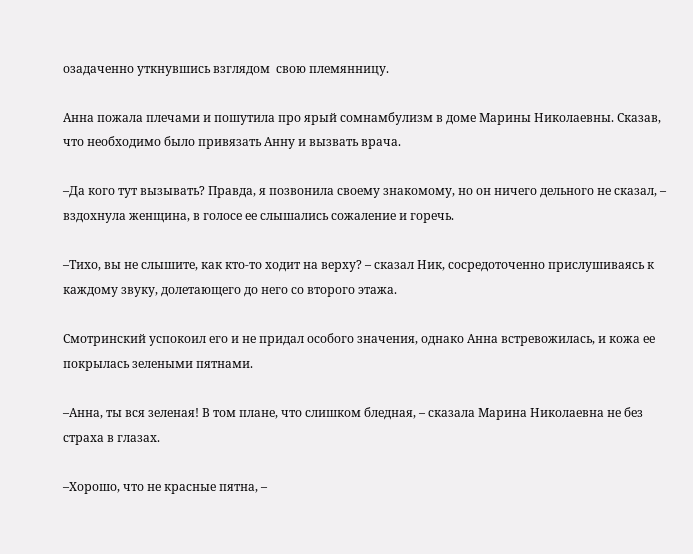озадаченно уткнувшись взглядом  свою племянницу.

Анна пожала плечами и пошутила про ярый сомнамбулизм в доме Марины Николаевны. Сказав, что необходимо было привязать Анну и вызвать врача.

–Да кого тут вызывать? Правда, я позвонила своему знакомому, но он ничего дельного не сказал, – вздохнула женщина, в голосе ее слышались сожаление и горечь.

–Тихо, вы не слышите, как кто-то ходит на верху? – сказал Ник, сосредоточенно прислушиваясь к каждому звуку, долетающего до него со второго этажа.

Смотринский успокоил его и не придал особого значения, однако Анна встревожилась, и кожа ее покрылась зелеными пятнами.

–Анна, ты вся зеленая! В том плане, что слишком бледная, – сказала Марина Николаевна не без страха в глазах.

–Хорошо, что не красные пятна, –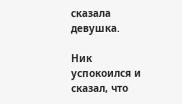сказала девушка.

Ник успокоился и сказал, что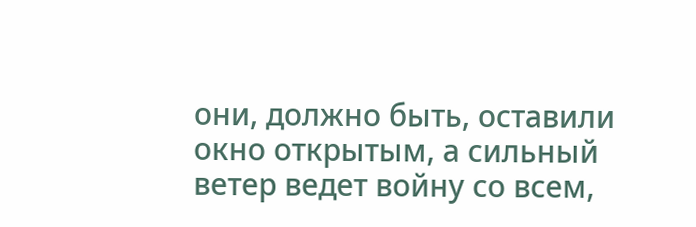они, должно быть, оставили окно открытым, а сильный ветер ведет войну со всем,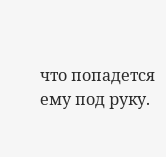что попадется ему под руку.